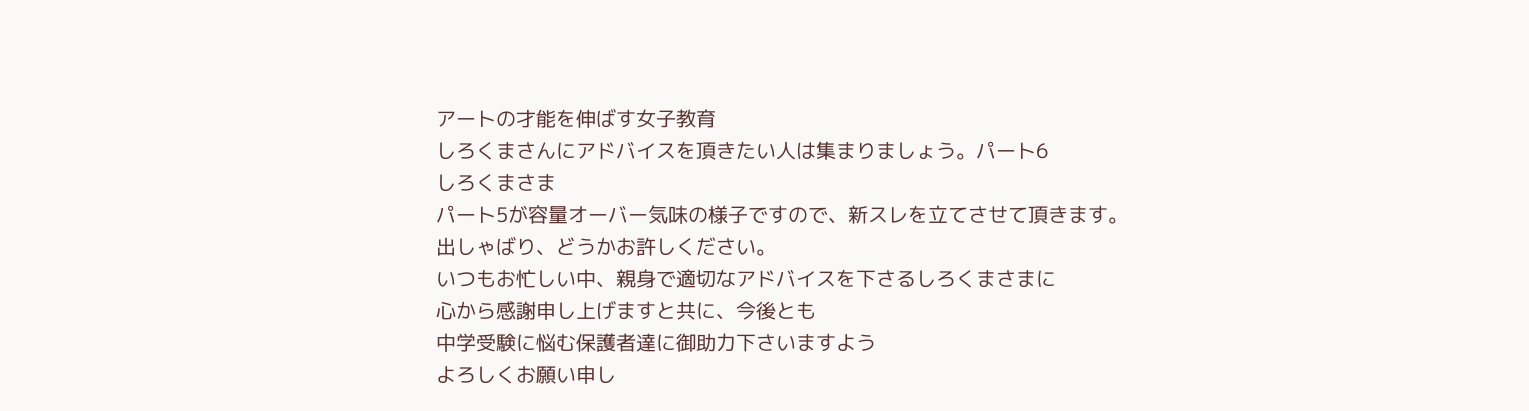アートの才能を伸ばす女子教育
しろくまさんにアドバイスを頂きたい人は集まりましょう。パート6
しろくまさま
パート5が容量オーバー気味の様子ですので、新スレを立てさせて頂きます。
出しゃばり、どうかお許しください。
いつもお忙しい中、親身で適切なアドバイスを下さるしろくまさまに
心から感謝申し上げますと共に、今後とも
中学受験に悩む保護者達に御助力下さいますよう
よろしくお願い申し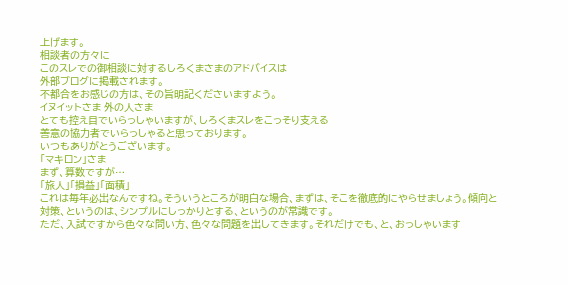上げます。
相談者の方々に
このスレでの御相談に対するしろくまさまのアドバイスは
外部ブログに掲載されます。
不都合をお感じの方は、その旨明記くださいますよう。
イヌイットさま 外の人さま
とても控え目でいらっしゃいますが、しろくまスレをこっそり支える
善意の協力者でいらっしゃると思っております。
いつもありがとうございます。
「マキロン」さま
まず、算数ですが…
「旅人」「損益」「面積」
これは毎年必出なんですね。そういうところが明白な場合、まずは、そこを徹底的にやらせましょう。傾向と対策、というのは、シンプルにしっかりとする、というのが常識です。
ただ、入試ですから色々な問い方、色々な問題を出してきます。それだけでも、と、おっしゃいます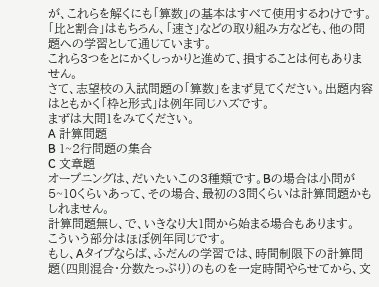が、これらを解くにも「算数」の基本はすべて使用するわけです。「比と割合」はもちろん、「速さ」などの取り組み方なども、他の問題への学習として通じています。
これら3つをとにかくしっかりと進めて、損することは何もありません。
さて、志望校の入試問題の「算数」をまず見てください。出題内容はともかく「枠と形式」は例年同じハズです。
まずは大問1をみてください。
A 計算問題
B 1~2行問題の集合
C 文章題
オープニングは、だいたいこの3種類です。Bの場合は小問が5~10くらいあって、その場合、最初の3問くらいは計算問題かもしれません。
計算問題無し、で、いきなり大1問から始まる場合もあります。
こういう部分はほぼ例年同じです。
もし、Aタイプならば、ふだんの学習では、時間制限下の計算問題(四則混合・分数たっぷり)のものを一定時間やらせてから、文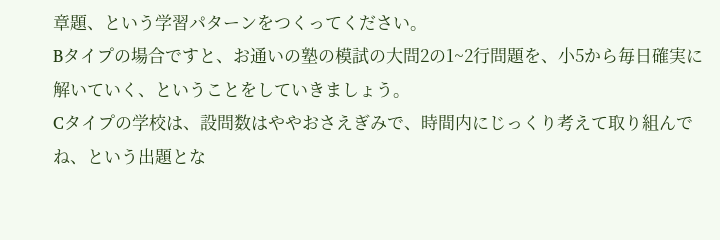章題、という学習パターンをつくってください。
Bタイプの場合ですと、お通いの塾の模試の大問2の1~2行問題を、小5から毎日確実に解いていく、ということをしていきましょう。
Cタイプの学校は、設問数はややおさえぎみで、時間内にじっくり考えて取り組んでね、という出題とな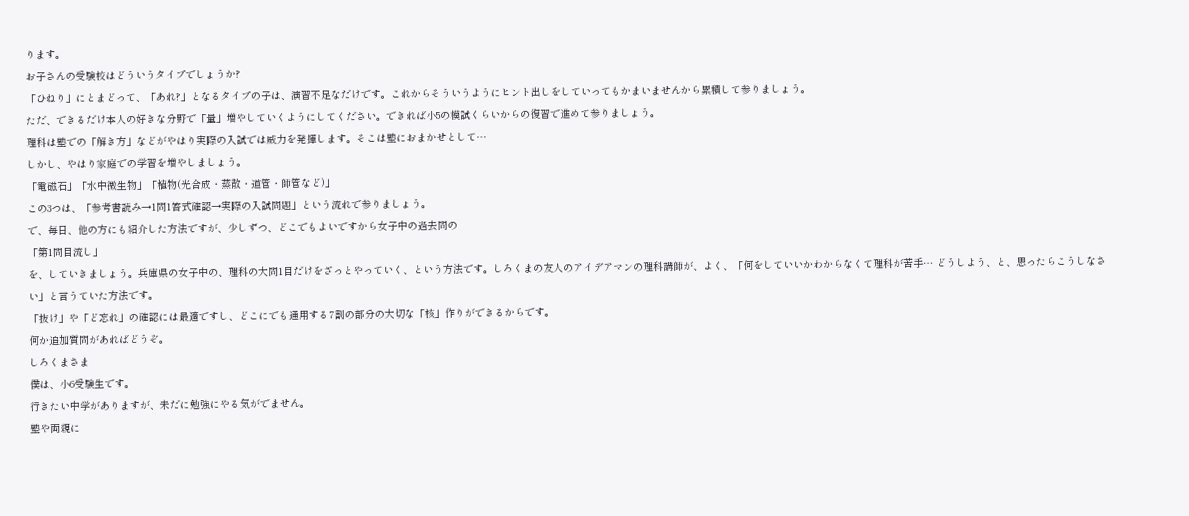ります。
お子さんの受験校はどういうタイプでしょうか?
「ひねり」にとまどって、「あれ?」となるタイプの子は、演習不足なだけです。これからそういうようにヒント出しをしていってもかまいませんから累積して参りましょう。
ただ、できるだけ本人の好きな分野で「量」増やしていくようにしてください。できれば小5の模試くらいからの復習で進めて参りましょう。
理科は塾での「解き方」などがやはり実際の入試では威力を発揮します。そこは塾におまかせとして…
しかし、やはり家庭での学習を増やしましょう。
「電磁石」「水中微生物」「植物(光合成・蒸散・道管・師管など)」
この3つは、「参考書読み→1問1答式確認→実際の入試問題」という流れで参りましょう。
で、毎日、他の方にも紹介した方法ですが、少しずつ、どこでもよいですから女子中の過去問の
「第1問目流し」
を、していきましょう。兵庫県の女子中の、理科の大問1目だけをざっとやっていく、という方法です。しろくまの友人のアイデアマンの理科講師が、よく、「何をしていいかわからなくて理科が苦手… どうしよう、と、思ったらこうしなさい」と言うていた方法です。
「抜け」や「ど忘れ」の確認には最適ですし、どこにでも通用する7割の部分の大切な「核」作りができるからです。
何か追加質問があればどうぞ。
しろくまさま
僕は、小6受験生です。
行きたい中学がありますが、未だに勉強にやる気がでません。
塾や両親に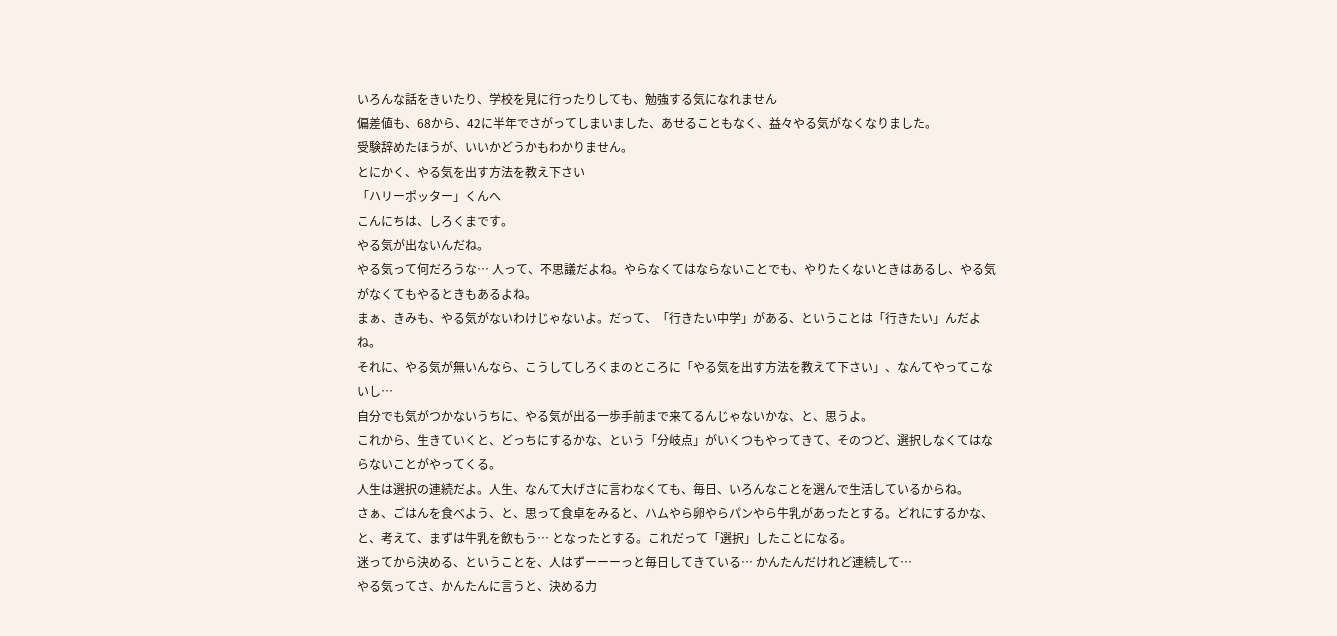いろんな話をきいたり、学校を見に行ったりしても、勉強する気になれません
偏差値も、68から、42に半年でさがってしまいました、あせることもなく、益々やる気がなくなりました。
受験辞めたほうが、いいかどうかもわかりません。
とにかく、やる気を出す方法を教え下さい
「ハリーポッター」くんへ
こんにちは、しろくまです。
やる気が出ないんだね。
やる気って何だろうな… 人って、不思議だよね。やらなくてはならないことでも、やりたくないときはあるし、やる気がなくてもやるときもあるよね。
まぁ、きみも、やる気がないわけじゃないよ。だって、「行きたい中学」がある、ということは「行きたい」んだよね。
それに、やる気が無いんなら、こうしてしろくまのところに「やる気を出す方法を教えて下さい」、なんてやってこないし…
自分でも気がつかないうちに、やる気が出る一歩手前まで来てるんじゃないかな、と、思うよ。
これから、生きていくと、どっちにするかな、という「分岐点」がいくつもやってきて、そのつど、選択しなくてはならないことがやってくる。
人生は選択の連続だよ。人生、なんて大げさに言わなくても、毎日、いろんなことを選んで生活しているからね。
さぁ、ごはんを食べよう、と、思って食卓をみると、ハムやら卵やらパンやら牛乳があったとする。どれにするかな、と、考えて、まずは牛乳を飲もう… となったとする。これだって「選択」したことになる。
迷ってから決める、ということを、人はずーーーっと毎日してきている… かんたんだけれど連続して…
やる気ってさ、かんたんに言うと、決める力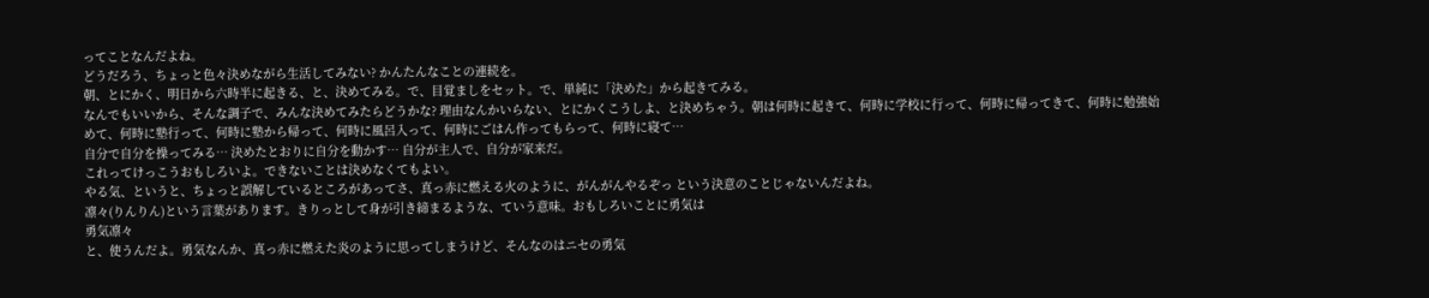ってことなんだよね。
どうだろう、ちょっと色々決めながら生活してみない? かんたんなことの連続を。
朝、とにかく、明日から六時半に起きる、と、決めてみる。で、目覚ましをセット。で、単純に「決めた」から起きてみる。
なんでもいいから、そんな調子で、みんな決めてみたらどうかな? 理由なんかいらない、とにかくこうしよ、と決めちゃう。朝は何時に起きて、何時に学校に行って、何時に帰ってきて、何時に勉強始めて、何時に塾行って、何時に塾から帰って、何時に風呂入って、何時にごはん作ってもらって、何時に寝て…
自分で自分を操ってみる… 決めたとおりに自分を動かす… 自分が主人で、自分が家来だ。
これってけっこうおもしろいよ。できないことは決めなくてもよい。
やる気、というと、ちょっと誤解しているところがあってさ、真っ赤に燃える火のように、がんがんやるぞっ という決意のことじゃないんだよね。
凛々(りんりん)という言葉があります。きりっとして身が引き締まるような、ていう意味。おもしろいことに勇気は
勇気凛々
と、使うんだよ。勇気なんか、真っ赤に燃えた炎のように思ってしまうけど、そんなのはニセの勇気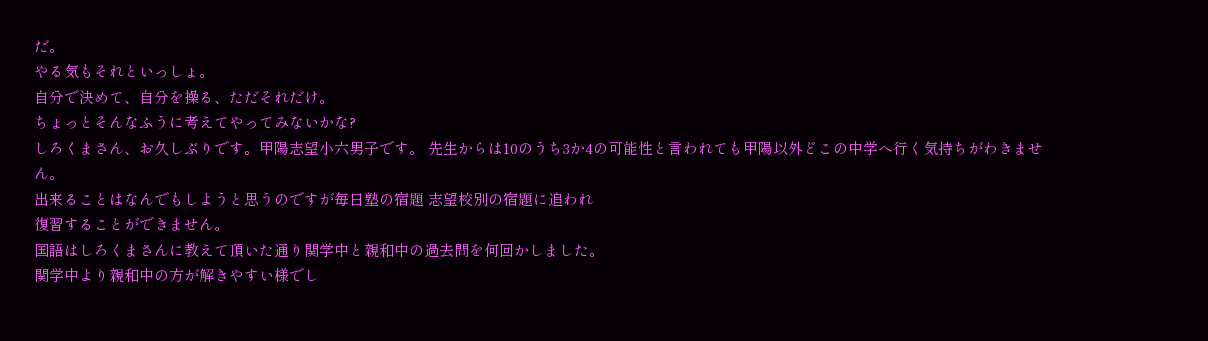だ。
やる気もそれといっしょ。
自分で決めて、自分を操る、ただそれだけ。
ちょっとそんなふうに考えてやってみないかな?
しろくまさん、お久しぶりです。甲陽志望小六男子です。 先生からは10のうち3か4の可能性と言われても甲陽以外どこの中学へ行く気持ちがわきません。
出来ることはなんでもしようと思うのですが毎日塾の宿題 志望校別の宿題に追われ
復習することができません。
国語はしろくまさんに教えて頂いた通り関学中と親和中の過去問を何回かしました。
関学中より親和中の方が解きやすい様でし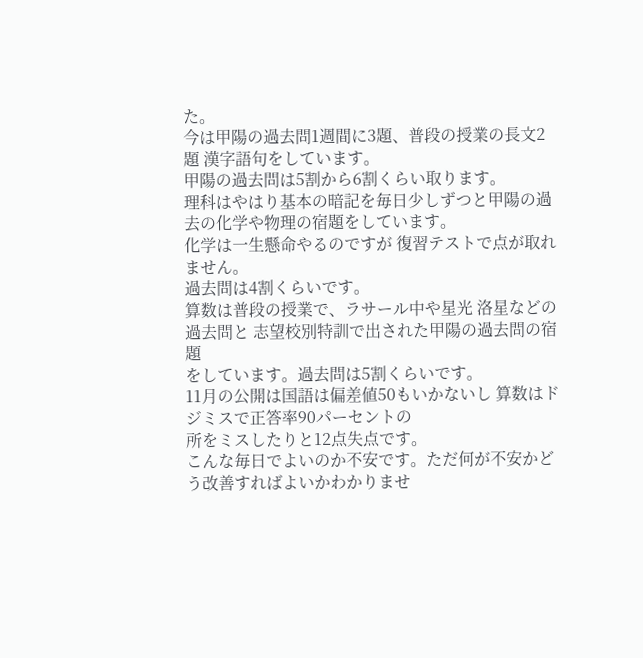た。
今は甲陽の過去問1週間に3題、普段の授業の長文2題 漢字語句をしています。
甲陽の過去問は5割から6割くらい取ります。
理科はやはり基本の暗記を毎日少しずつと甲陽の過去の化学や物理の宿題をしています。
化学は一生懸命やるのですが 復習テストで点が取れません。
過去問は4割くらいです。
算数は普段の授業で、ラサール中や星光 洛星などの過去問と 志望校別特訓で出された甲陽の過去問の宿題
をしています。過去問は5割くらいです。
11月の公開は国語は偏差値50もいかないし 算数はドジミスで正答率90パーセントの
所をミスしたりと12点失点です。
こんな毎日でよいのか不安です。ただ何が不安かどう改善すればよいかわかりませ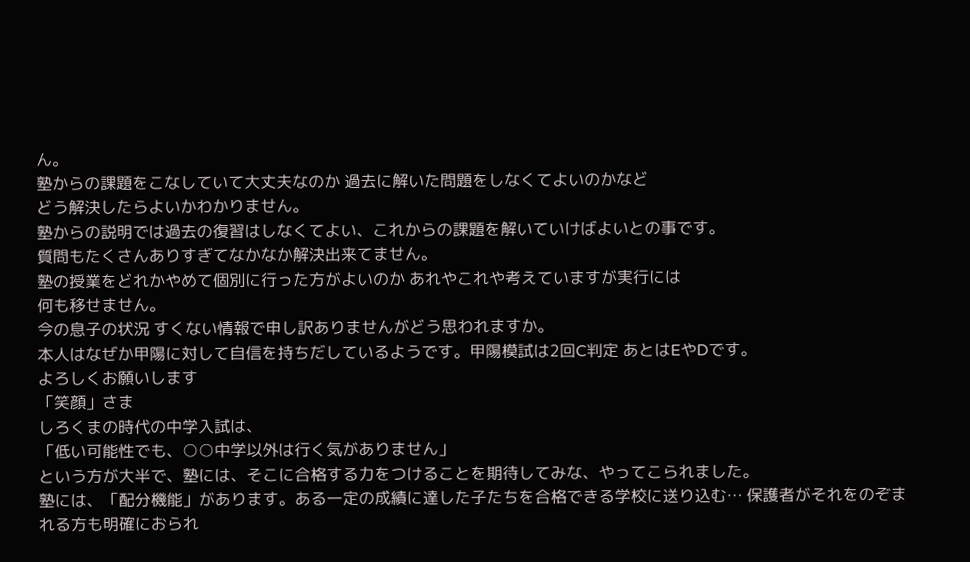ん。
塾からの課題をこなしていて大丈夫なのか 過去に解いた問題をしなくてよいのかなど
どう解決したらよいかわかりません。
塾からの説明では過去の復習はしなくてよい、これからの課題を解いていけばよいとの事です。
質問もたくさんありすぎてなかなか解決出来てません。
塾の授業をどれかやめて個別に行った方がよいのか あれやこれや考えていますが実行には
何も移せません。
今の息子の状況 すくない情報で申し訳ありませんがどう思われますか。
本人はなぜか甲陽に対して自信を持ちだしているようです。甲陽模試は2回C判定 あとはEやDです。
よろしくお願いします
「笑顔」さま
しろくまの時代の中学入試は、
「低い可能性でも、○○中学以外は行く気がありません」
という方が大半で、塾には、そこに合格する力をつけることを期待してみな、やってこられました。
塾には、「配分機能」があります。ある一定の成績に達した子たちを合格できる学校に送り込む… 保護者がそれをのぞまれる方も明確におられ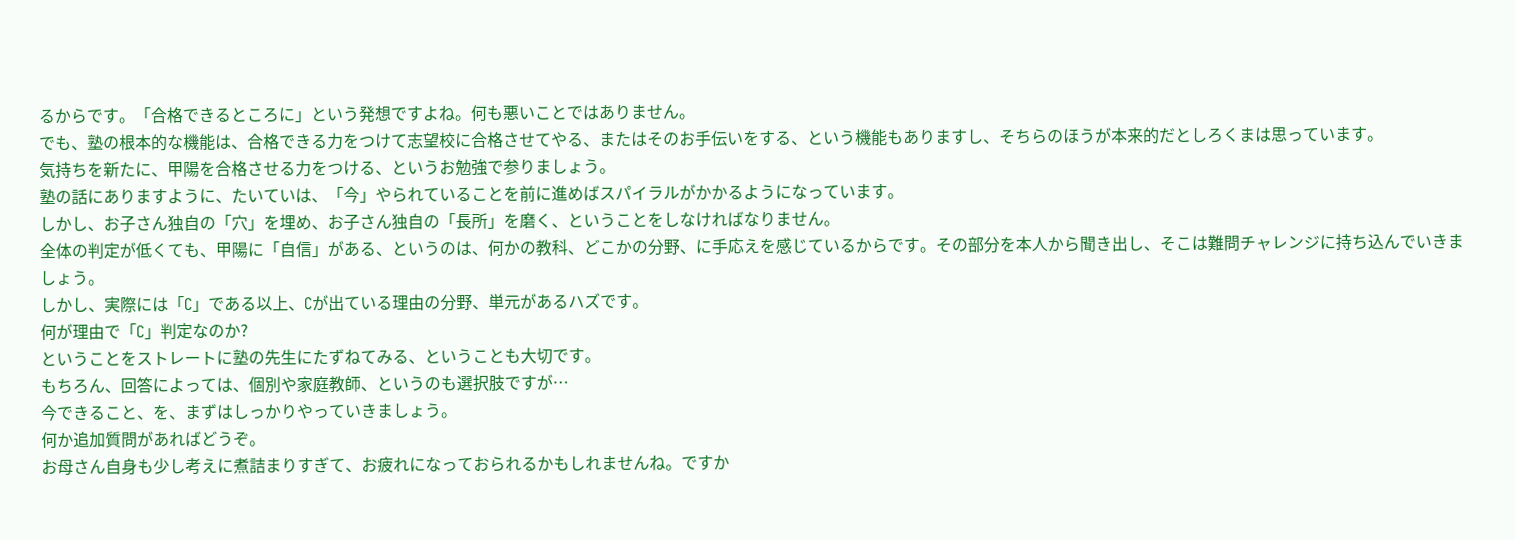るからです。「合格できるところに」という発想ですよね。何も悪いことではありません。
でも、塾の根本的な機能は、合格できる力をつけて志望校に合格させてやる、またはそのお手伝いをする、という機能もありますし、そちらのほうが本来的だとしろくまは思っています。
気持ちを新たに、甲陽を合格させる力をつける、というお勉強で参りましょう。
塾の話にありますように、たいていは、「今」やられていることを前に進めばスパイラルがかかるようになっています。
しかし、お子さん独自の「穴」を埋め、お子さん独自の「長所」を磨く、ということをしなければなりません。
全体の判定が低くても、甲陽に「自信」がある、というのは、何かの教科、どこかの分野、に手応えを感じているからです。その部分を本人から聞き出し、そこは難問チャレンジに持ち込んでいきましょう。
しかし、実際には「C」である以上、Cが出ている理由の分野、単元があるハズです。
何が理由で「C」判定なのか?
ということをストレートに塾の先生にたずねてみる、ということも大切です。
もちろん、回答によっては、個別や家庭教師、というのも選択肢ですが…
今できること、を、まずはしっかりやっていきましょう。
何か追加質問があればどうぞ。
お母さん自身も少し考えに煮詰まりすぎて、お疲れになっておられるかもしれませんね。ですか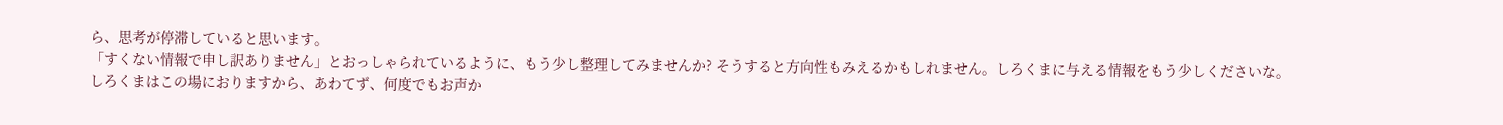ら、思考が停滞していると思います。
「すくない情報で申し訳ありません」とおっしゃられているように、もう少し整理してみませんか? そうすると方向性もみえるかもしれません。しろくまに与える情報をもう少しくださいな。
しろくまはこの場におりますから、あわてず、何度でもお声か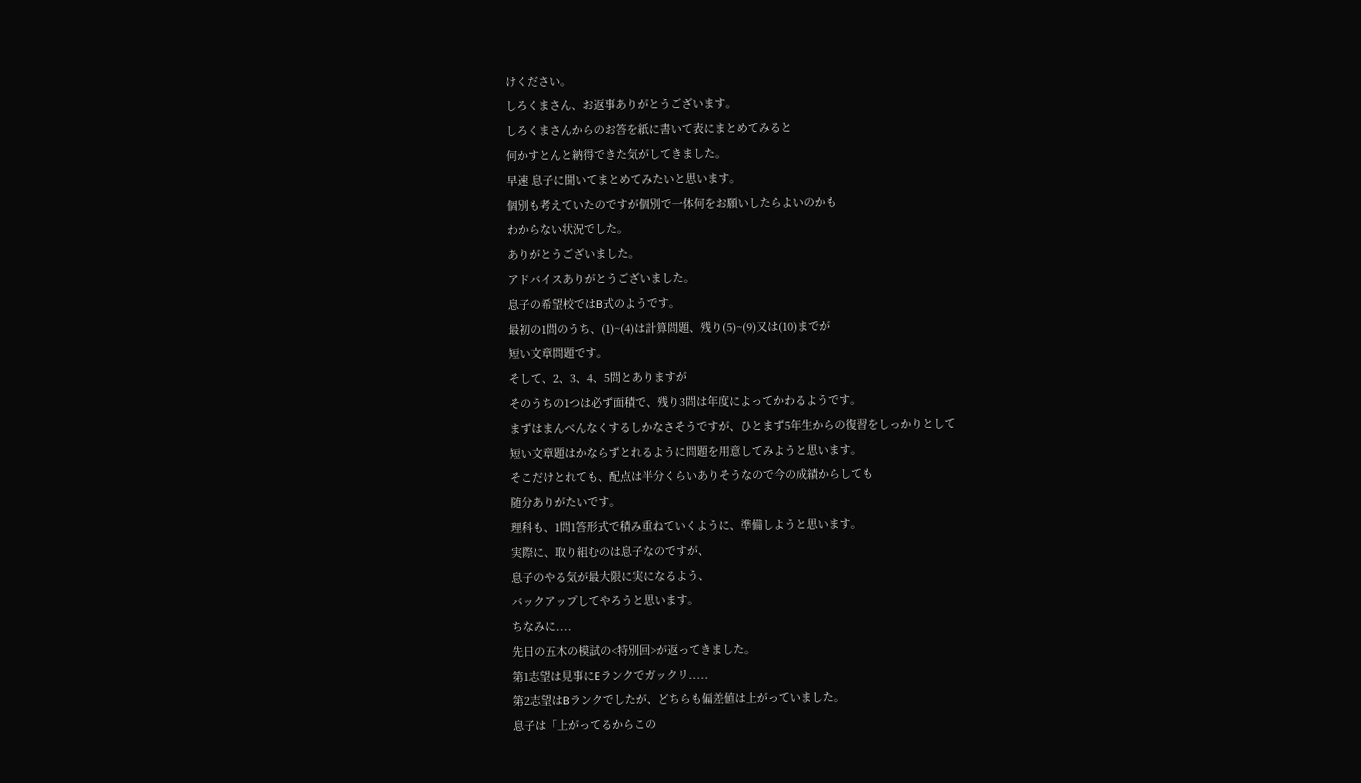けください。
しろくまさん、お返事ありがとうございます。
しろくまさんからのお答を紙に書いて表にまとめてみると
何かすとんと納得できた気がしてきました。
早速 息子に聞いてまとめてみたいと思います。
個別も考えていたのですが個別で一体何をお願いしたらよいのかも
わからない状況でした。
ありがとうございました。
アドバイスありがとうございました。
息子の希望校ではB式のようです。
最初の1問のうち、(1)~(4)は計算問題、残り(5)~(9)又は(10)までが
短い文章問題です。
そして、2、3、4、5問とありますが
そのうちの1つは必ず面積で、残り3問は年度によってかわるようです。
まずはまんべんなくするしかなさそうですが、ひとまず5年生からの復習をしっかりとして
短い文章題はかならずとれるように問題を用意してみようと思います。
そこだけとれても、配点は半分くらいありそうなので今の成績からしても
随分ありがたいです。
理科も、1問1答形式で積み重ねていくように、準備しようと思います。
実際に、取り組むのは息子なのですが、
息子のやる気が最大限に実になるよう、
バックアップしてやろうと思います。
ちなみに....
先日の五木の模試の<特別回>が返ってきました。
第1志望は見事にEランクでガックリ.....
第2志望はBランクでしたが、どちらも偏差値は上がっていました。
息子は「上がってるからこの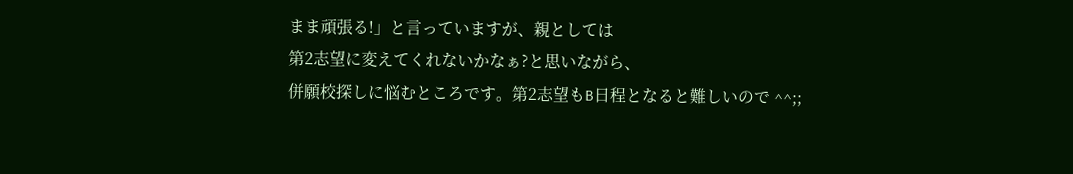まま頑張る!」と言っていますが、親としては
第2志望に変えてくれないかなぁ?と思いながら、
併願校探しに悩むところです。第2志望もB日程となると難しいので ^^;;